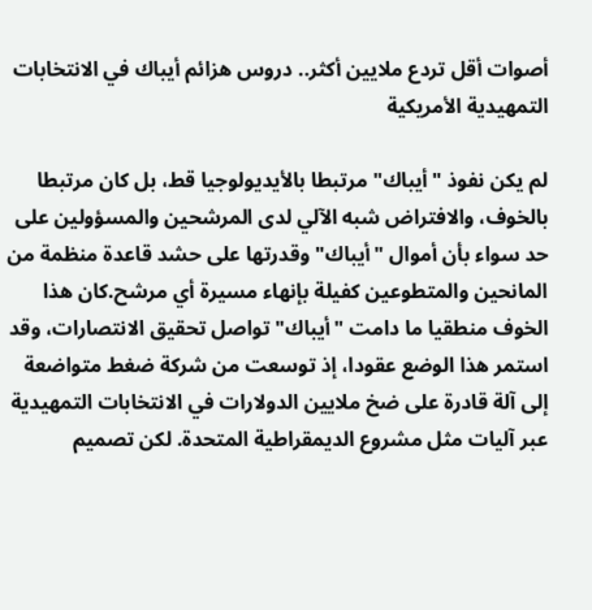أصوات أقل تردع ملايين أكثر.. دروس هزائم أيباك في الانتخابات التمهيدية الأمريكية

لم يكن نفوذ "أيباك" مرتبطا بالأيديولوجيا قط، بل كان مرتبطا بالخوف، والافتراض شبه الآلي لدى المرشحين والمسؤولين على حد سواء بأن أموال "أيباك" وقدرتها على حشد قاعدة منظمة من المانحين والمتطوعين كفيلة بإنهاء مسيرة أي مرشح.كان هذا الخوف منطقيا ما دامت "أيباك" تواصل تحقيق الانتصارات، وقد استمر هذا الوضع عقودا، إذ توسعت من شركة ضغط متواضعة إلى آلة قادرة على ضخ ملايين الدولارات في الانتخابات التمهيدية عبر آليات مثل مشروع الديمقراطية المتحدة. لكن تصميم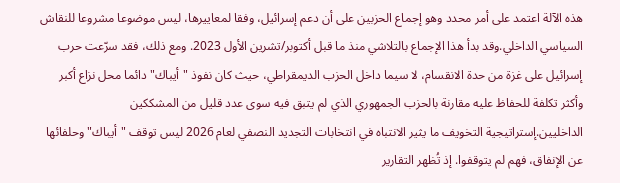هذه الآلة اعتمد على أمر محدد وهو إجماع الحزبين على أن دعم إسرائيل، وفقا لمعاييرها، ليس موضوعا مشروعا للنقاش السياسي الداخلي.وقد بدأ هذا الإجماع بالتلاشي منذ ما قبل أكتوبر/تشرين الأول 2023. ومع ذلك، فقد سرّعت حرب إسرائيل على غزة من حدة الانقسام، لا سيما داخل الحزب الديمقراطي، حيث كان نفوذ "أيباك" دائما محل نزاع أكبر وأكثر تكلفة للحفاظ عليه مقارنة بالحزب الجمهوري الذي لم يتبق فيه سوى عدد قليل من المشككين الداخليين.إستراتيجية التخويف ما يثير الانتباه في انتخابات التجديد النصفي لعام 2026 ليس توقف "أيباك" وحلفائها عن الإنفاق، فهم لم يتوقفوا. إذ تُظهر التقارير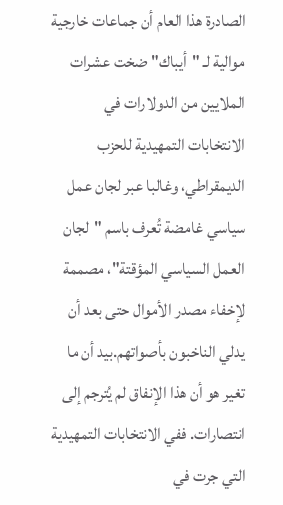الصادرة هذا العام أن جماعات خارجية موالية لـ "أيباك" ضخت عشرات الملايين من الدولارات في الانتخابات التمهيدية للحزب الديمقراطي، وغالبا عبر لجان عمل سياسي غامضة تُعرف باسم "لجان العمل السياسي المؤقتة"، مصممة لإخفاء مصدر الأموال حتى بعد أن يدلي الناخبون بأصواتهم.بيد أن ما تغير هو أن هذا الإنفاق لم يُترجم إلى انتصارات. ففي الانتخابات التمهيدية التي جرت في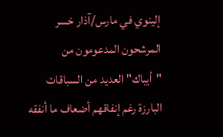إلينوي في مارس/آذار خسر المرشحون المدعومون من "أيباك" العديد من السباقات البارزة رغم إنفاقهم أضعاف ما أنفقه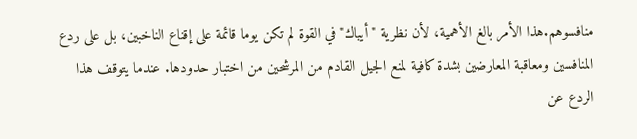منافسوهم.هذا الأمر بالغ الأهمية، لأن نظرية "أيباك" في القوة لم تكن يوما قائمة على إقناع الناخبين، بل على ردع المنافسين ومعاقبة المعارضين بشدة كافية لمنع الجيل القادم من المرشحين من اختبار حدودها. عندما يتوقف هذا الردع عن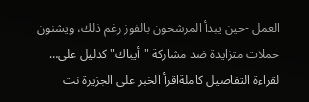العمل -حين يبدأ المرشحون بالفوز رغم ذلك، ويشنون حملات متزايدة ضد مشاركة "أيباك" كدليل على…
لقراءة التفاصيل كاملةاقرأ الخبر على الجزيرة نت